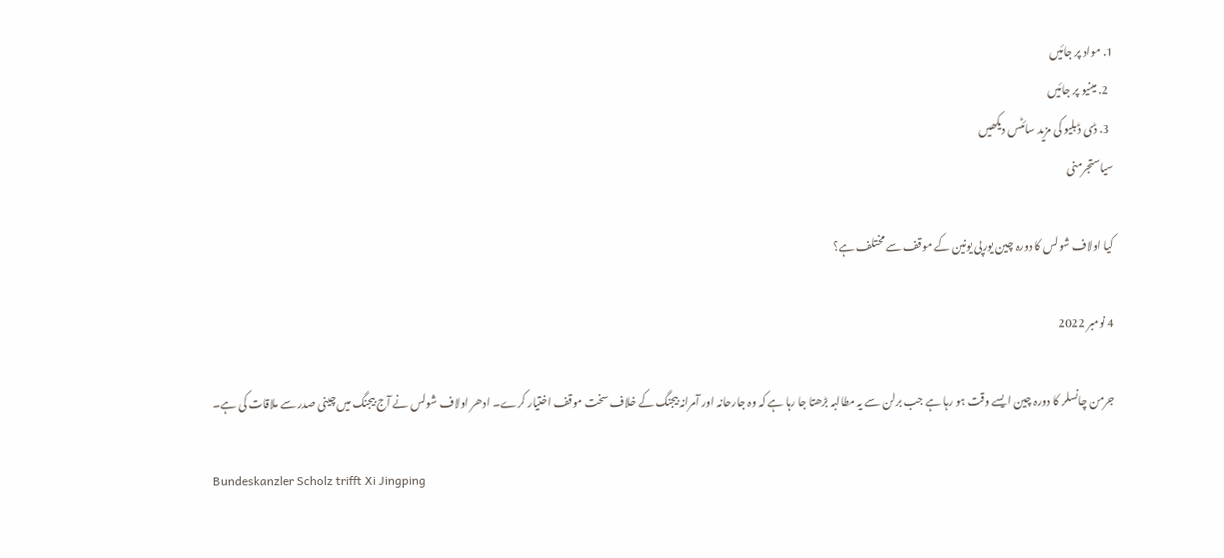1. مواد پر جائیں
  2. مینیو پر جائیں
  3. ڈی ڈبلیو کی مزید سائٹس دیکھیں
سیاستجرمنی

کیا اولاف شولس کا دورہ چین یورپی یونین کے موقف سے مختلف ہے؟

4 نومبر 2022

جرمن چانسلر کا دورہ چین ایسے وقت ہو رہا ہے جب برلن سے یہ مطالبہ بڑھتا جا رہا ہے کہ وہ جارحانہ اور آمرانہ بیجنگ کے خلاف سخت موقف اختیار کرے۔ ادھر اولاف شولس نے آج بیجنگ میں چینی صدر سے ملاقات کی ہے۔

Bundeskanzler Scholz trifft Xi Jingping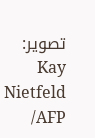تصویر: Kay Nietfeld /AFP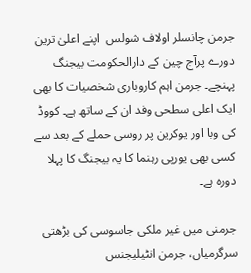جرمن چانسلر اولاف شولس  اپنے اعلیٰ ترین دورے پرآج چین کے دارالحکومت بیجنگ پہنچے۔ جرمن اہم کاروباری شخصیات کا بھی ایک اعلی سطحی وفد ان کے ساتھ ہے۔ کووڈ کی وبا اور یوکرین پر روسی حملے کے بعد سے کسی بھی یورپی رہنما کا یہ بیجنگ کا پہلا دورہ ہے۔

جرمنی میں غیر ملکی جاسوسی کی بڑھتی سرگرمیاں، جرمن انٹیلیجنس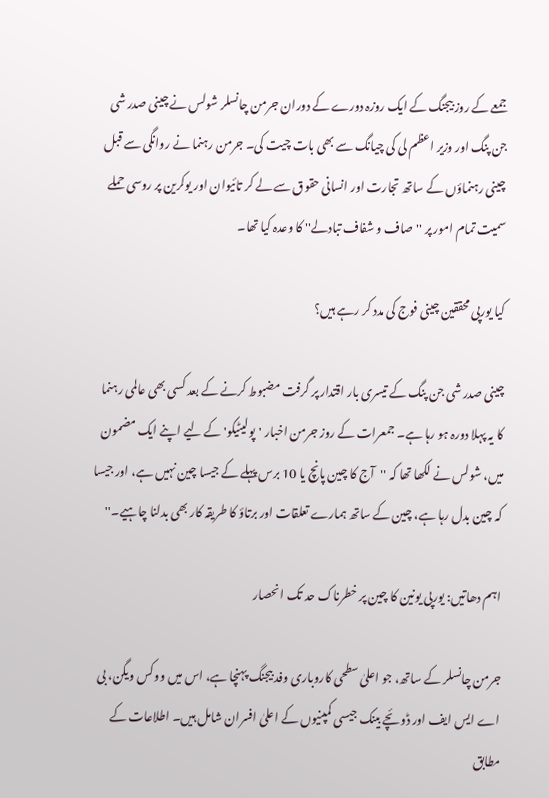جمعے کے روز بیجنگ کے ایک روزہ دورے کے دوران جرمن چانسلر شولس نے چینی صدر شی جن پنگ اور وزیر اعظم لی کی چیانگ سے بھی بات چیت کی۔ جرمن رہنما نے روانگی سے قبل چینی رہنماؤں کے ساتھ تجارت اور انسانی حقوق سے لے کر تائیوان اور یوکرین پر روسی حملے سمیت تمام امور پر ''صاف و شفاف تبادلے'' کا وعدہ کیا تھا۔

کیا یورپی محققین چینی فوج کی مدد کر رہے ہیں؟

چینی صدر شی جن پنگ کے تیسری بار اقتدار پر گرفت مضبوط کرنے کے بعد کسی بھی عالمی رہنما کا یہ پہلا دورہ ہو رہا ہے۔ جمعرات کے روز جرمن اخبار 'پولیٹیکو' کے لیے اپنے ایک مضمون میں، شولس نے لکھا تھا کہ ''آج کا چین پانچ یا 10 برس پہلے کے جیسا چین نہیں ہے، اور جیسا کہ چین بدل رہا ہے، چین کے ساتھ ہمارے تعلقات اور برتاؤ کا طریقہ کار بھی بدلنا چاہیے۔''

اہم دھاتیں: یورپی یونین کا چین پر خطرناک حد تک انحصار

جرمن چانسلر کے ساتھ، جو اعلیٰ سطحی کاروباری وفد بیجنگ پہنچا ہے، اس میں ووکس ویگن، بی اے ایس ایف اور ڈوئچے بینک جیسی کمپنیوں کے اعلیٰ افسران شامل ہیں۔ اطلاعات کے مطابق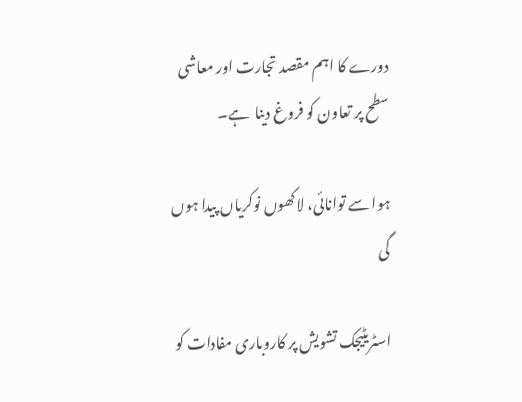دورے کا اہم مقصد تجارت اور معاشی سطح پر تعاون کو فروغ دینا  ہے۔

ہوا سے توانائی، لاکھوں نوکریاں پیدا ہوں گی

اسٹریٹیجک تشویش پر کاروباری مفادات کو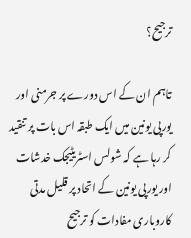ترجیح؟

تاہم ان کے اس دورے پر جرمنی اور یورپی یونین میں ایک طبقہ اس بات پر تنقید کر رہا ہے کہ شولس اسٹریٹیجک خدشات اور یورپی یونین کے اتحاد پر قلیل مدتی کاروباری مفادات کو ترجیح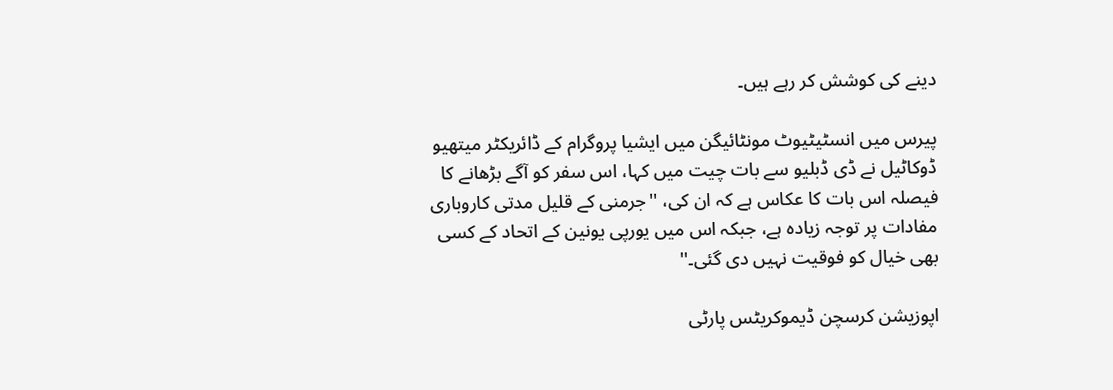دینے کی کوشش کر رہے ہیں۔

پیرس میں انسٹیٹیوٹ مونٹائیگن میں ایشیا پروگرام کے ڈائریکٹر میتھیو ڈوکاٹیل نے ڈی ڈبلیو سے بات چیت میں کہا، اس سفر کو آگے بڑھانے کا فیصلہ اس بات کا عکاس ہے کہ ان کی، ''جرمنی کے قلیل مدتی کاروباری مفادات پر توجہ زیادہ ہے، جبکہ اس میں یورپی یونین کے اتحاد کے کسی بھی خیال کو فوقیت نہیں دی گئی۔''

اپوزیشن کرسچن ڈیموکریٹس پارٹی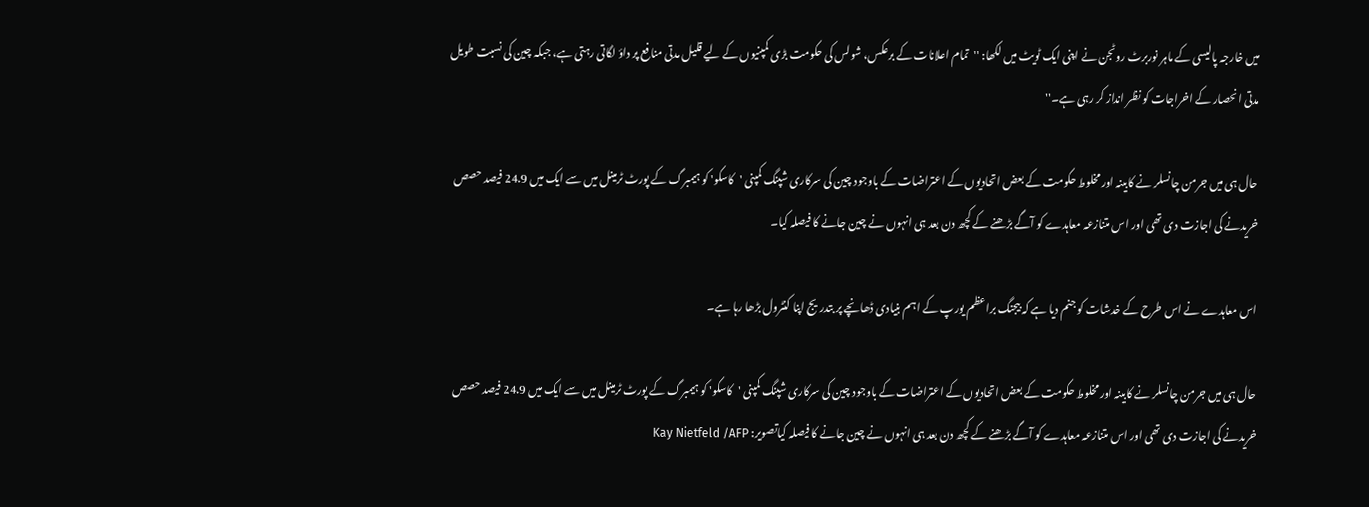میں خارجہ پالیسی کے ماہر نوربرٹ روٹجن نے اپنی ایک ٹویٹ میں لکھا: ''تمام اعلانات کے برعکس، شولس کی حکومت بڑی کمپنیوں کے لیے قلیل مدتی منافع پر داؤ لگاتی رہتی ہے، جبکہ چین کی نسبت طویل مدتی انحصار کے اخراجات کو نظر انداز کر رہی ہے۔''

حال ہی میں جرمن چانسلر نے کابینہ اور مخلوط حکومت کے بعض اتحادیوں کے اعتراضات کے باوجود چین کی سرکاری شپنگ کمپنی 'کاسکو' کو ہیمبرگ کے پورٹ ٹرمینل میں سے ایک میں 24.9 فیصد حصص خریدنے کی اجازت دی تھی اور اس متنازعہ معاہدے کو آگے بڑھنے کے کچھ دن بعد ہی انہوں نے چین جانے کا فیصلہ کیا۔

اس معاہدے نے اس طرح کے خدشات کو جنم دیا ہے کہ بیجنگ براعظم یورپ کے اہم بنیادی ڈھانچے پر بتدریج اپنا کنٹرول بڑھا رہا ہے۔

حال ہی میں جرمن چانسلر نے کابینہ اور مخلوط حکومت کے بعض اتحادیوں کے اعتراضات کے باوجود چین کی سرکاری شپنگ کمپنی 'کاسکو' کو ہیمبرگ کے پورٹ ٹرمینل میں سے ایک میں 24.9 فیصد حصص خریدنے کی اجازت دی تھی اور اس متنازعہ معاہدے کو آگے بڑھنے کے کچھ دن بعد ہی انہوں نے چین جانے کا فیصلہ کیاتصویر: Kay Nietfeld /AFP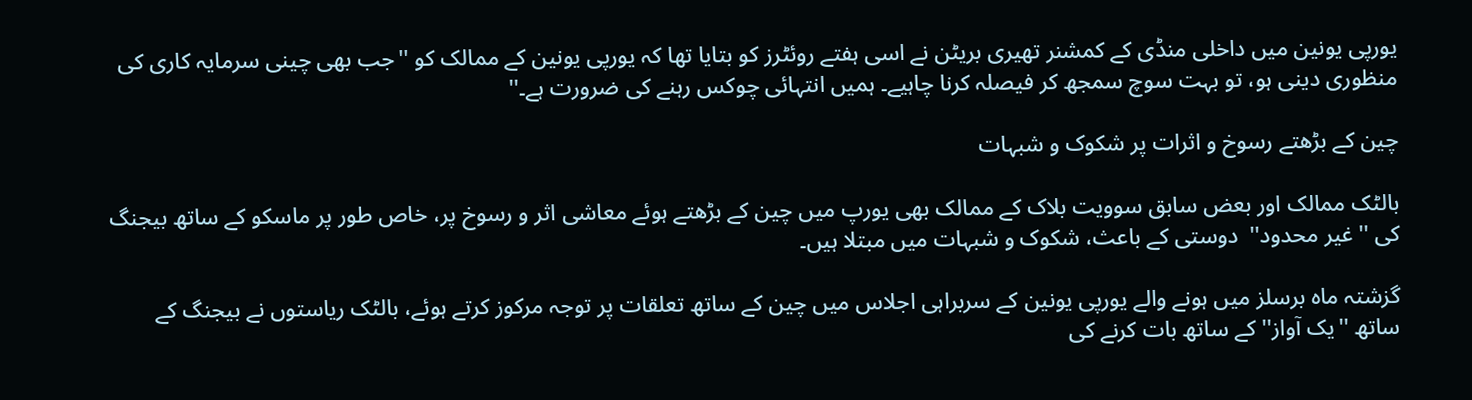یورپی یونین میں داخلی منڈی کے کمشنر تھیری بریٹن نے اسی ہفتے روئٹرز کو بتایا تھا کہ یورپی یونین کے ممالک کو ''جب بھی چینی سرمایہ کاری کی منظوری دینی ہو، تو بہت سوچ سمجھ کر فیصلہ کرنا چاہیے۔ ہمیں انتہائی چوکس رہنے کی ضرورت ہے۔''

چین کے بڑھتے رسوخ و اثرات پر شکوک و شبہات

بالٹک ممالک اور بعض سابق سوویت بلاک کے ممالک بھی یورپ میں چین کے بڑھتے ہوئے معاشی اثر و رسوخ پر، خاص طور پر ماسکو کے ساتھ بیجنگ کی ''غیر محدود''  دوستی کے باعث، شکوک و شبہات میں مبتلا ہیں۔

گزشتہ ماہ برسلز میں ہونے والے یورپی یونین کے سربراہی اجلاس میں چین کے ساتھ تعلقات پر توجہ مرکوز کرتے ہوئے، بالٹک ریاستوں نے بیجنگ کے ساتھ ''یک آواز'' کے ساتھ بات کرنے کی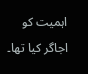اہمیت کو اجاگر کیا تھا۔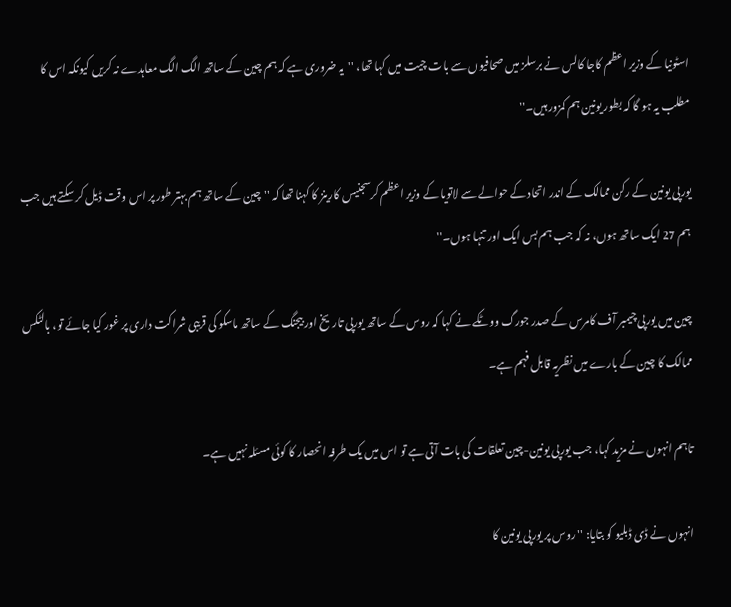اسٹونیا کے وزیر اعظم کاجا کالس نے برسلز میں صحافیوں سے بات چیت میں کہا تھا، ''یہ ضروری ہے کہ ہم چین کے ساتھ الگ الگ معاہدے نہ کریں کیونکہ اس کا مطلب یہ ہو گا کہ بطور یونین ہم کمزور ہیں۔''

یورپی یونین کے رکن ممالک کے اندر اتحاد کے حوالے سے لاتویا کے وزیر اعظم کرسجنیس کارینز کا کہنا تھا کہ ''چین کے ساتھ ہم بہتر طور پر اس وقت ڈیل کر سکتے ہیں جب ہم 27 ایک ساتھ ہوں، نہ کہ جب ہم بس ایک اور تنہا ہوں۔''

چین میں یورپی چیمبر آف کامرس کے صدر جورگ ووٹکے نے کہا کہ روس کے ساتھ یورپی تاریخ اور بیجنگ کے ساتھ ماسکو کی قریبی شراکت داری پر غور کیا جائے تو، بالٹکس ممالک کا چین کے بارے میں نظریہ قابل فہم ہے۔

تاہم انہوں نے مزید کہا، جب یورپی یونین-چین تعلقات کی بات آتی ہے تو اس میں یک طرفہ انحصار کا کوئی مسئلہ نہیں ہے۔

انہوں نے ڈی ڈبلیو کو بتایا: ''روس پر یورپی یونین کا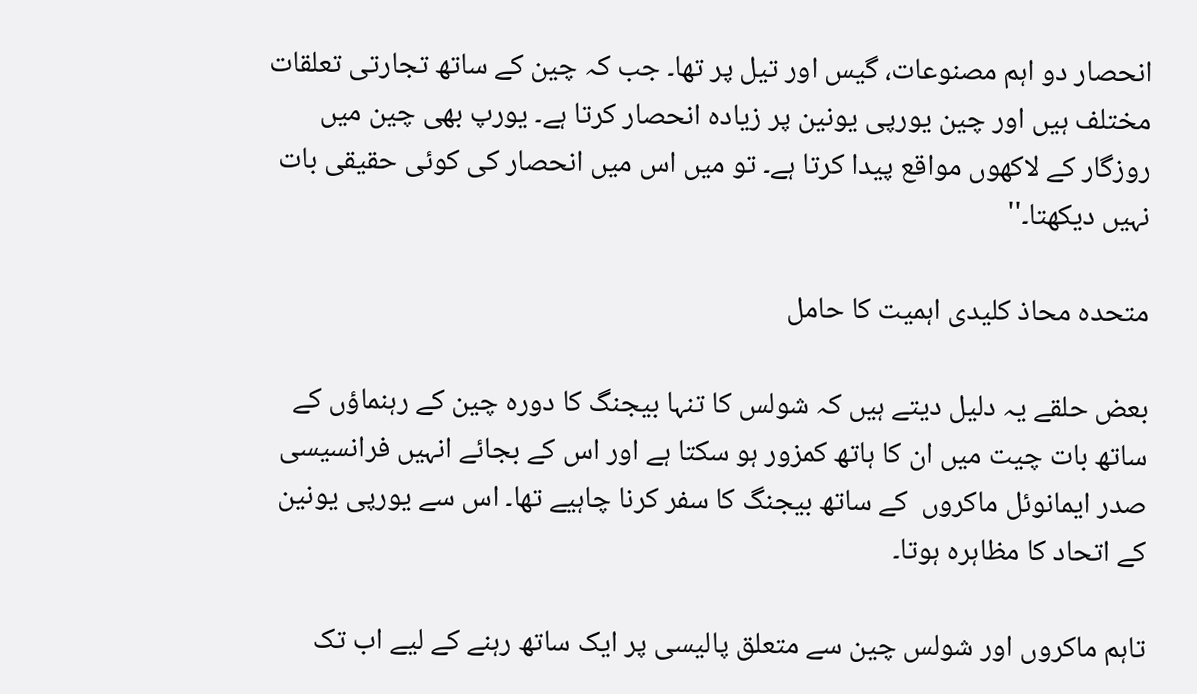انحصار دو اہم مصنوعات، گیس اور تیل پر تھا۔ جب کہ چین کے ساتھ تجارتی تعلقات مختلف ہیں اور چین یورپی یونین پر زیادہ انحصار کرتا ہے۔ یورپ بھی چین میں روزگار کے لاکھوں مواقع پیدا کرتا ہے۔ تو میں اس میں انحصار کی کوئی حقیقی بات نہیں دیکھتا۔''

متحدہ محاذ کلیدی اہمیت کا حامل

بعض حلقے یہ دلیل دیتے ہیں کہ شولس کا تنہا بیجنگ کا دورہ چین کے رہنماؤں کے ساتھ بات چیت میں ان کا ہاتھ کمزور ہو سکتا ہے اور اس کے بجائے انہیں فرانسیسی صدر ایمانوئل ماکروں  کے ساتھ بیجنگ کا سفر کرنا چاہیے تھا۔ اس سے یورپی یونین کے اتحاد کا مظاہرہ ہوتا۔

تاہم ماکروں اور شولس چین سے متعلق پالیسی پر ایک ساتھ رہنے کے لیے اب تک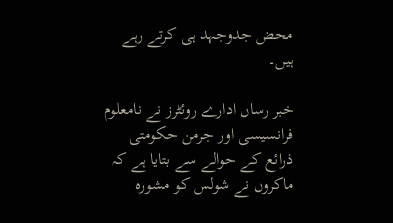محض جدوجہد ہی کرتے رہے ہیں۔

خبر رساں ادارے روئٹرز نے نامعلوم فرانسیسی اور جرمن حکومتی ذرائع کے حوالے سے بتایا ہے کہ ماکروں نے شولس کو مشورہ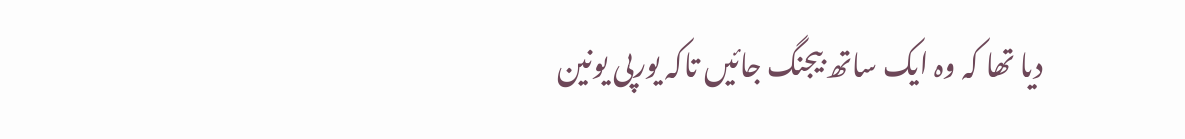دیا تھا کہ وہ ایک ساتھ بیجنگ جائیں تاکہ یورپی یونین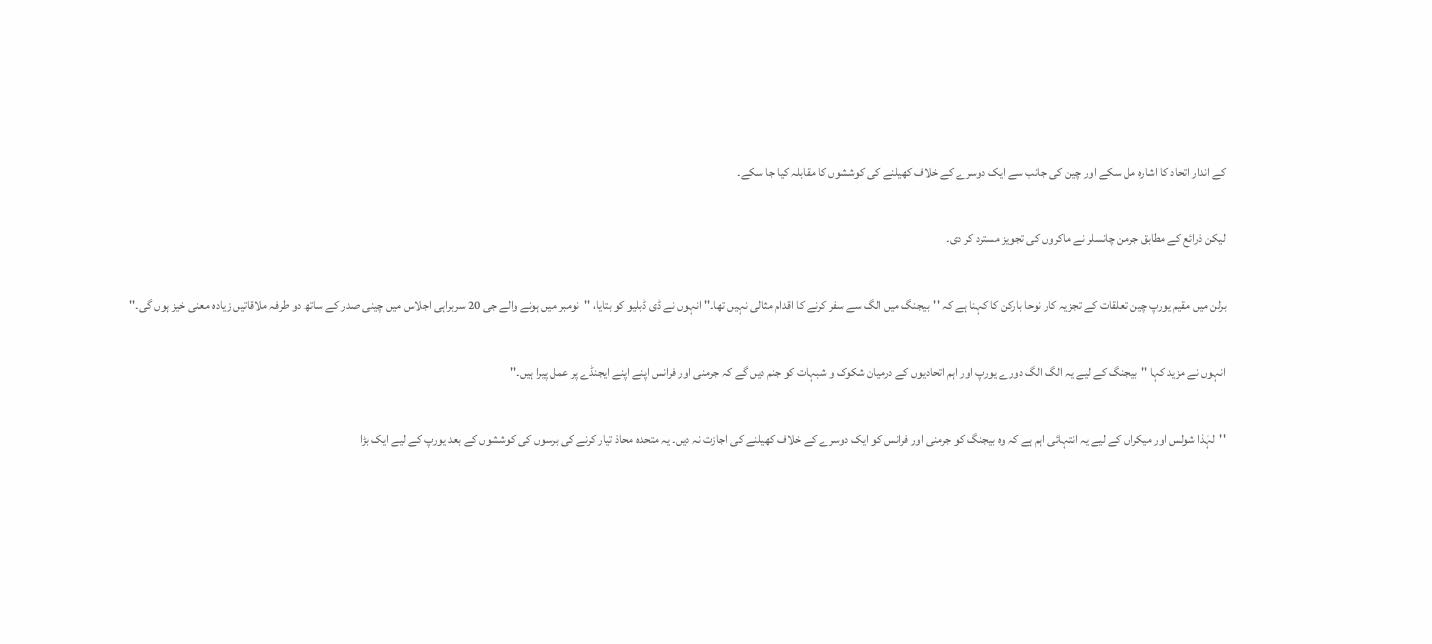کے اندار اتحاد کا اشارہ مل سکے اور چین کی جانب سے ایک دوسرے کے خلاف کھیلنے کی کوششوں کا مقابلہ کیا جا سکے۔

لیکن ذرائع کے مطابق جرمن چانسلر نے ماکروں کی تجویز مسترد کر دی۔

برلن میں مقیم یورپ چین تعلقات کے تجزیہ کار نوحا بارکن کا کہنا ہے کہ ''بیجنگ میں الگ سے سفر کرنے کا اقدام مثالی نہیں تھا۔'' انہوں نے ڈی ڈبلیو کو بتایا، ''نومبر میں ہونے والے جی 20 سربراہی اجلاس میں چینی صدر کے ساتھ دو طرفہ ملاقاتیں زیادہ معنی خیز ہوں گی۔''

انہوں نے مزید کہا ''بیجنگ کے لیے یہ الگ الگ دورے یورپ اور اہم اتحادیوں کے درمیان شکوک و شبہات کو جنم دیں گے کہ جرمنی اور فرانس اپنے اپنے ایجنڈے پر عمل پیرا ہیں۔''

''لہٰذا شولس اور میکراں کے لیے یہ انتہائی اہم ہے کہ وہ بیجنگ کو جرمنی اور فرانس کو ایک دوسرے کے خلاف کھیلنے کی اجازت نہ دیں۔ یہ متحدہ محاذ تیار کرنے کی برسوں کی کوششوں کے بعد یورپ کے لیے ایک بڑا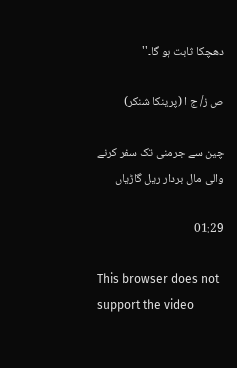دھچکا ثابت ہو گا۔''

ص ز/ ج ا (پرینکا شنکر)

چین سے جرمنی تک سفر کرنے والی مال بردار ریل گاڑیاں

01:29

This browser does not support the video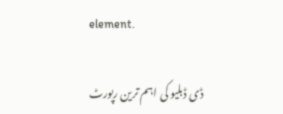element.

ڈی ڈبلیو کی اہم ترین رپورٹ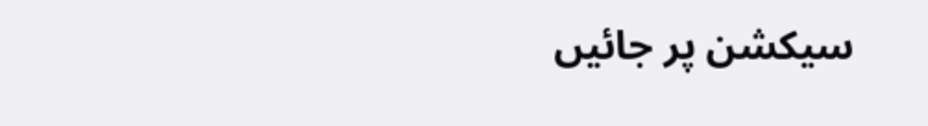سیکشن پر جائیں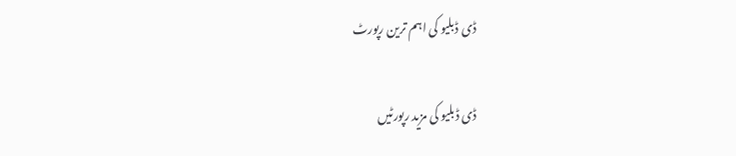ڈی ڈبلیو کی اہم ترین رپورٹ

ڈی ڈبلیو کی مزید رپورٹیں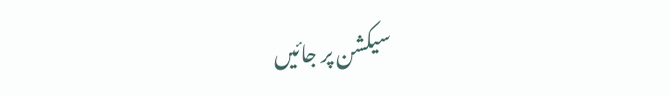سیکشن پر جائیں